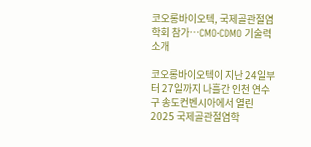코오롱바이오텍, 국제골관절염학회 참가…CMO·CDMO 기술력 소개

코오롱바이오텍이 지난 24일부터 27일까지 나흘간 인천 연수구 송도컨벤시아에서 열린 2025 국제골관절염학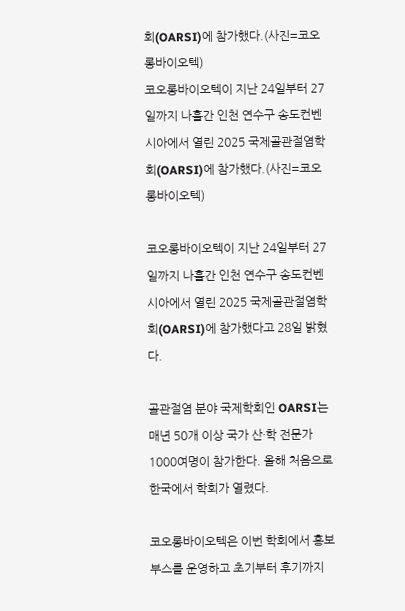회(OARSI)에 참가했다.(사진=코오롱바이오텍)
코오롱바이오텍이 지난 24일부터 27일까지 나흘간 인천 연수구 송도컨벤시아에서 열린 2025 국제골관절염학회(OARSI)에 참가했다.(사진=코오롱바이오텍)

코오롱바이오텍이 지난 24일부터 27일까지 나흘간 인천 연수구 송도컨벤시아에서 열린 2025 국제골관절염학회(OARSI)에 참가했다고 28일 밝혔다.

골관절염 분야 국제학회인 OARSI는 매년 50개 이상 국가 산·학 전문가 1000여명이 참가한다. 올해 처음으로 한국에서 학회가 열렸다.

코오롱바이오텍은 이번 학회에서 홍보 부스를 운영하고 초기부터 후기까지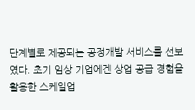단계별로 제공되는 공정개발 서비스를 선보였다. 초기 임상 기업에겐 상업 공급 경험을 활용한 스케일업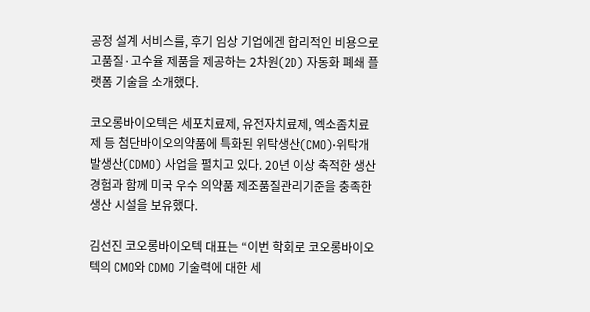공정 설계 서비스를, 후기 임상 기업에겐 합리적인 비용으로 고품질·고수율 제품을 제공하는 2차원(2D) 자동화 폐쇄 플랫폼 기술을 소개했다.

코오롱바이오텍은 세포치료제, 유전자치료제, 엑소좀치료제 등 첨단바이오의약품에 특화된 위탁생산(CMO)·위탁개발생산(CDMO) 사업을 펼치고 있다. 20년 이상 축적한 생산 경험과 함께 미국 우수 의약품 제조품질관리기준을 충족한 생산 시설을 보유했다.

김선진 코오롱바이오텍 대표는 “이번 학회로 코오롱바이오텍의 CMO와 CDMO 기술력에 대한 세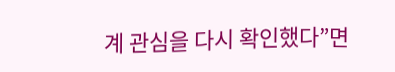계 관심을 다시 확인했다”면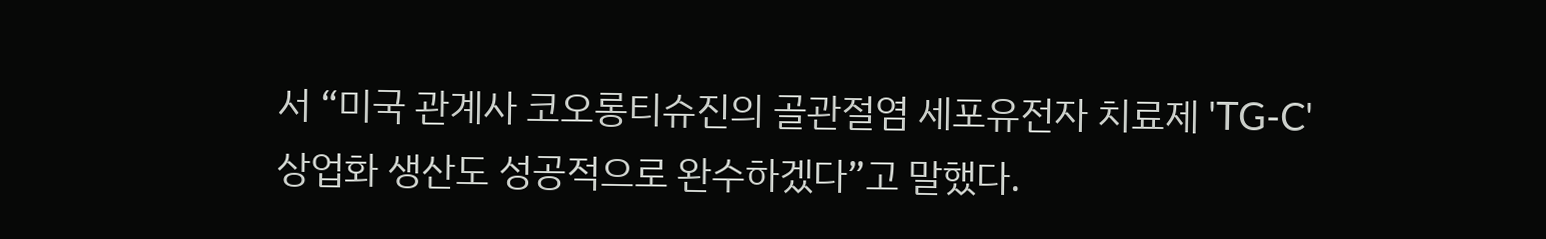서 “미국 관계사 코오롱티슈진의 골관절염 세포유전자 치료제 'TG-C' 상업화 생산도 성공적으로 완수하겠다”고 말했다.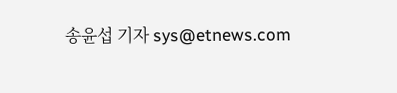송윤섭 기자 sys@etnews.com